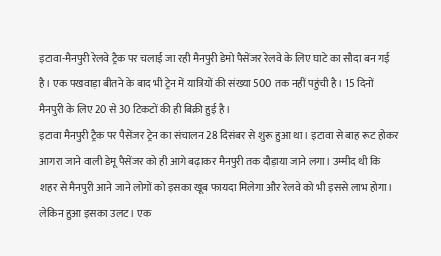इटावा-मैनपुरी रेलवे ट्रैक पर चलाई जा रही मैनपुरी डेमो पैसेंजर रेलवे के लिए घाटे का सौदा बन गई है। एक पखवाड़ा बीतने के बाद भी ट्रेन में यात्रियों की संख्या 500 तक नहीं पहुंची है। 15 दिनों मैनपुरी के लिए 20 से 30 टिकटों की ही बिक्री हुई है।
इटावा मैनपुरी ट्रैक पर पैसेंजर ट्रेन का संचालन 28 दिसंबर से शुरू हुआ था। इटावा से बाह रूट होकर आगरा जाने वाली डेमू पैसेंजर को ही आगे बढ़ाकर मैनपुरी तक दौड़ाया जाने लगा। उम्मीद थी कि शहर से मैनपुरी आने जाने लोगों को इसका खूब फायदा मिलेगा और रेलवे को भी इससे लाभ होगा। लेकिन हुआ इसका उलट। एक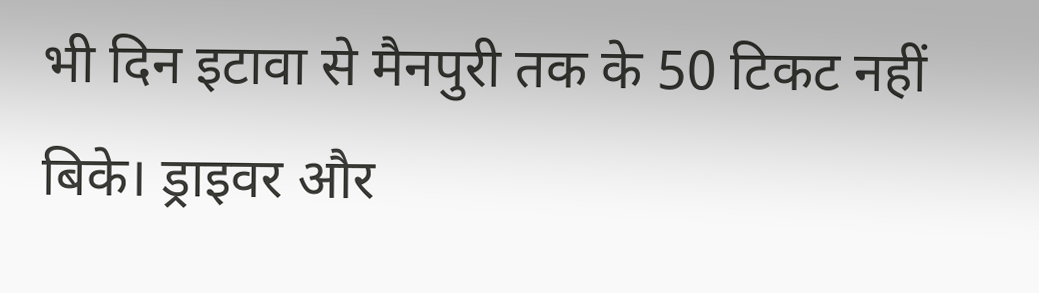भी दिन इटावा से मैनपुरी तक के 50 टिकट नहीं बिके। ड्राइवर और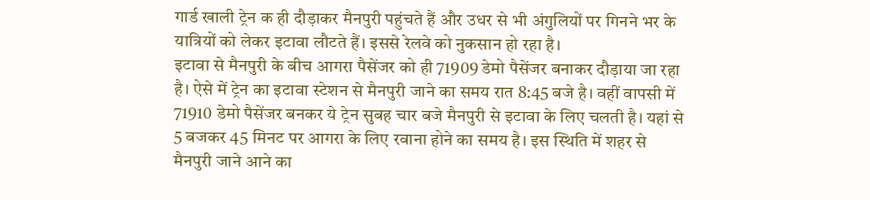गार्ड खाली ट्रेन क ही दौड़ाकर मैनपुरी पहुंचते हैं और उधर से भी अंगुलियों पर गिनने भर के यात्रियों को लेकर इटावा लौटते हैं। इससे रेलवे को नुकसान हो रहा है।
इटावा से मैनपुरी के बीच आगरा पैसेंजर को ही 71909 डेमो पैसेंजर बनाकर दौड़ाया जा रहा है। ऐसे में ट्रेन का इटावा स्टेशन से मैनपुरी जाने का समय रात 8:45 बजे है। वहीं वापसी में 71910 डेमो पैसेंजर बनकर ये ट्रेन सुबह चार बजे मैनपुरी से इटावा के लिए चलती है। यहां से 5 बजकर 45 मिनट पर आगरा के लिए रवाना होने का समय है। इस स्थिति में शहर से मैनपुरी जाने आने का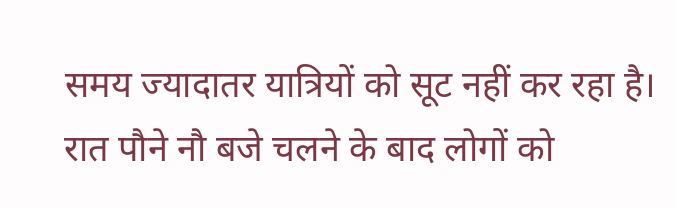समय ज्यादातर यात्रियों को सूट नहीं कर रहा है। रात पौने नौ बजे चलने के बाद लोगों को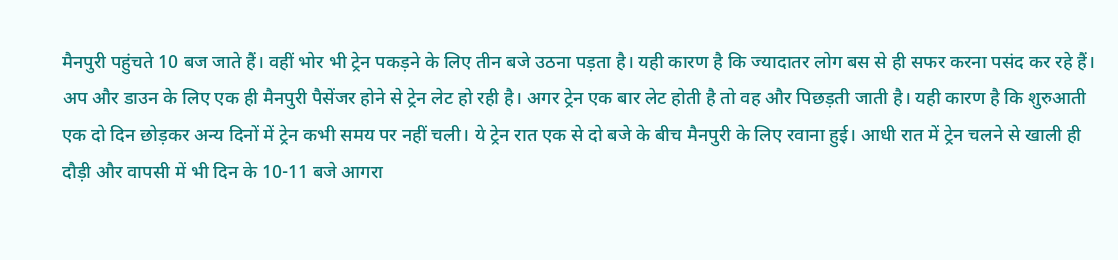मैनपुरी पहुंचते 10 बज जाते हैं। वहीं भोर भी ट्रेन पकड़ने के लिए तीन बजे उठना पड़ता है। यही कारण है कि ज्यादातर लोग बस से ही सफर करना पसंद कर रहे हैं।
अप और डाउन के लिए एक ही मैनपुरी पैसेंजर होने से ट्रेन लेट हो रही है। अगर ट्रेन एक बार लेट होती है तो वह और पिछड़ती जाती है। यही कारण है कि शुरुआती एक दो दिन छोड़कर अन्य दिनों में ट्रेन कभी समय पर नहीं चली। ये ट्रेन रात एक से दो बजे के बीच मैनपुरी के लिए रवाना हुई। आधी रात में ट्रेन चलने से खाली ही दौड़ी और वापसी में भी दिन के 10-11 बजे आगरा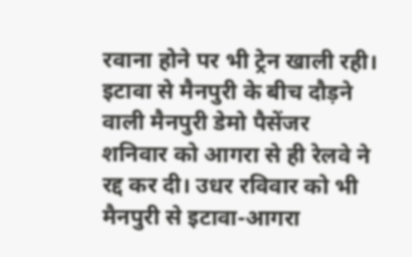रवाना होने पर भी ट्रेन खाली रही।
इटावा से मैनपुरी के बीच दौड़ने वाली मैनपुरी डेमो पैसेंजर शनिवार को आगरा से ही रेलवे ने रद्द कर दी। उधर रविवार को भी मैनपुरी से इटावा-आगरा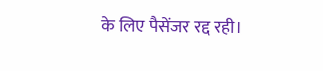के लिए पैसेंजर रद्द रही।